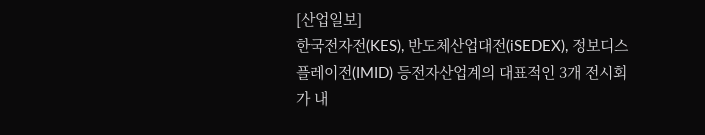[산업일보]
한국전자전(KES), 반도체산업대전(iSEDEX), 정보디스플레이전(IMID) 등전자산업계의 대표적인 3개 전시회가 내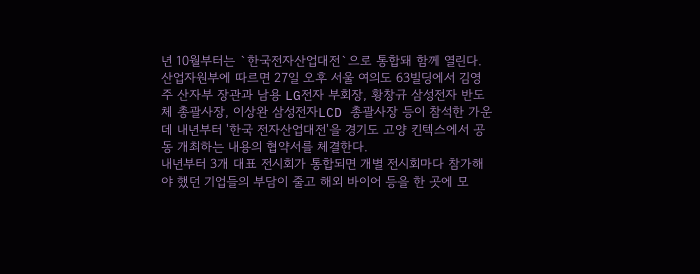년 10월부터는 `한국전자산업대전`으로 통합돼 함께 열린다.
산업자원부에 따르면 27일 오후 서울 여의도 63빌딩에서 김영주 산자부 장관과 남용 LG전자 부회장, 황창규 삼성전자 반도체 총괄사장, 이상완 삼성전자LCD 총괄사장 등이 참석한 가운데 내년부터 '한국 전자산업대전'을 경기도 고양 킨텍스에서 공동 개최하는 내용의 협약서를 체결한다.
내년부터 3개 대표 전시회가 통합되면 개별 전시회마다 참가해야 했던 기업들의 부담이 줄고 해외 바이어 등을 한 곳에 모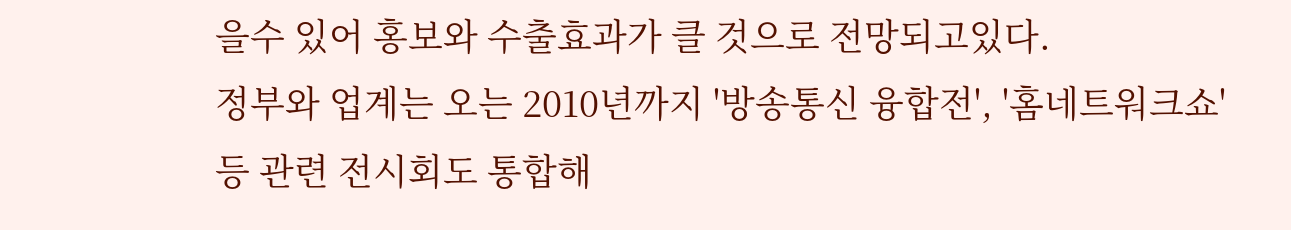을수 있어 홍보와 수출효과가 클 것으로 전망되고있다.
정부와 업계는 오는 2010년까지 '방송통신 융합전', '홈네트워크쇼' 등 관련 전시회도 통합해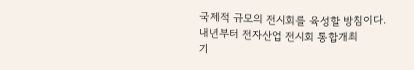국제적 규모의 전시회를 육성할 방침이다.
내년부터 전자산업 전시회 통합개최
기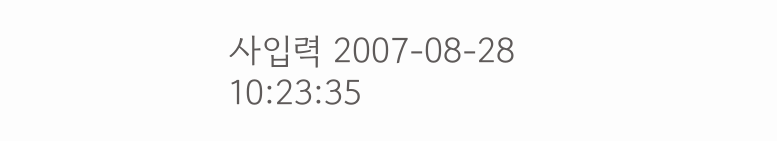사입력 2007-08-28 10:23:35